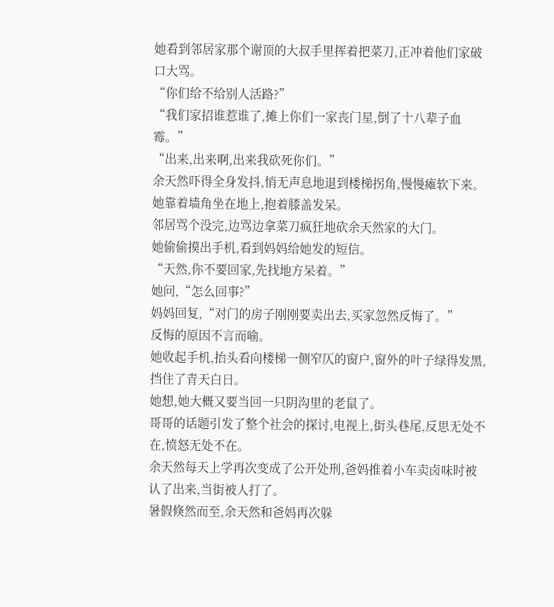她看到邻居家那个谢顶的大叔手里挥着把菜刀,正冲着他们家破口大骂。
“你们给不给别人活路?”
“我们家招谁惹谁了,摊上你们一家丧门星,倒了十八辈子血霉。”
“出来,出来啊,出来我砍死你们。”
余天然吓得全身发抖,悄无声息地退到楼梯拐角,慢慢瘫软下来。
她靠着墙角坐在地上,抱着膝盖发呆。
邻居骂个没完,边骂边拿菜刀疯狂地砍余天然家的大门。
她偷偷摸出手机,看到妈妈给她发的短信。
“天然,你不要回家,先找地方呆着。”
她问,“怎么回事?”
妈妈回复,“对门的房子刚刚要卖出去,买家忽然反悔了。”
反悔的原因不言而喻。
她收起手机,抬头看向楼梯一侧窄仄的窗户,窗外的叶子绿得发黑,挡住了青天白日。
她想,她大概又要当回一只阴沟里的老鼠了。
哥哥的话题引发了整个社会的探讨,电视上,街头巷尾,反思无处不在,愤怒无处不在。
余天然每天上学再次变成了公开处刑,爸妈推着小车卖卤味时被认了出来,当街被人打了。
暑假倏然而至,余天然和爸妈再次躲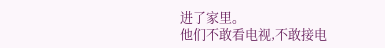进了家里。
他们不敢看电视,不敢接电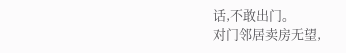话,不敢出门。
对门邻居卖房无望,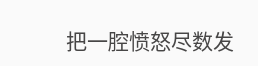把一腔愤怒尽数发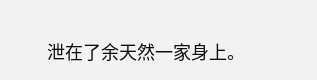泄在了余天然一家身上。